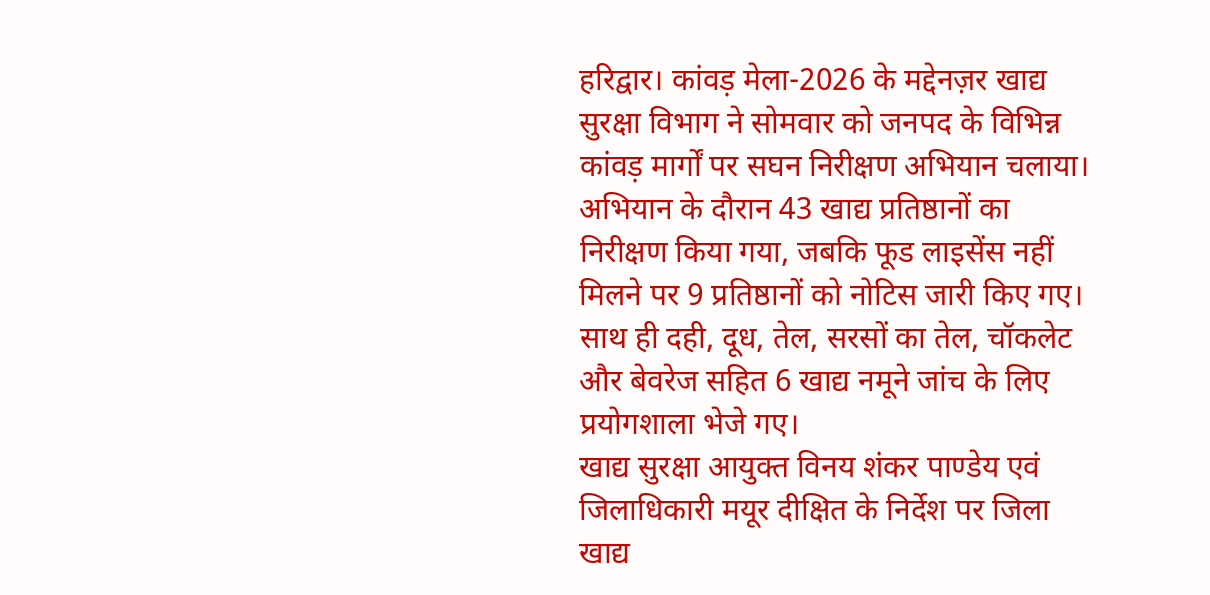हरिद्वार। कांवड़ मेला-2026 के मद्देनज़र खाद्य सुरक्षा विभाग ने सोमवार को जनपद के विभिन्न कांवड़ मार्गों पर सघन निरीक्षण अभियान चलाया। अभियान के दौरान 43 खाद्य प्रतिष्ठानों का निरीक्षण किया गया, जबकि फूड लाइसेंस नहीं मिलने पर 9 प्रतिष्ठानों को नोटिस जारी किए गए। साथ ही दही, दूध, तेल, सरसों का तेल, चॉकलेट और बेवरेज सहित 6 खाद्य नमूने जांच के लिए प्रयोगशाला भेजे गए।
खाद्य सुरक्षा आयुक्त विनय शंकर पाण्डेय एवं जिलाधिकारी मयूर दीक्षित के निर्देश पर जिला खाद्य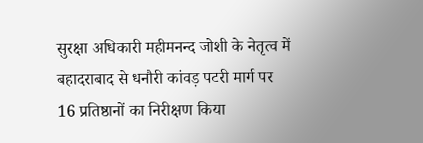सुरक्षा अधिकारी महीमनन्द जोशी के नेतृत्व में बहादराबाद से धनौरी कांवड़ पटरी मार्ग पर 16 प्रतिष्ठानों का निरीक्षण किया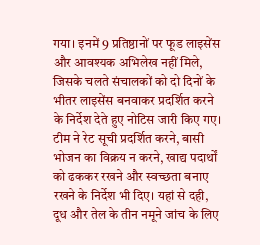गया। इनमें 9 प्रतिष्ठानों पर फूड लाइसेंस और आवश्यक अभिलेख नहीं मिले, जिसके चलते संचालकों को दो दिनों के भीतर लाइसेंस बनवाकर प्रदर्शित करने के निर्देश देते हुए नोटिस जारी किए गए। टीम ने रेट सूची प्रदर्शित करने, बासी भोजन का विक्रय न करने, खाद्य पदार्थों को ढककर रखने और स्वच्छता बनाए रखने के निर्देश भी दिए। यहां से दही, दूध और तेल के तीन नमूने जांच के लिए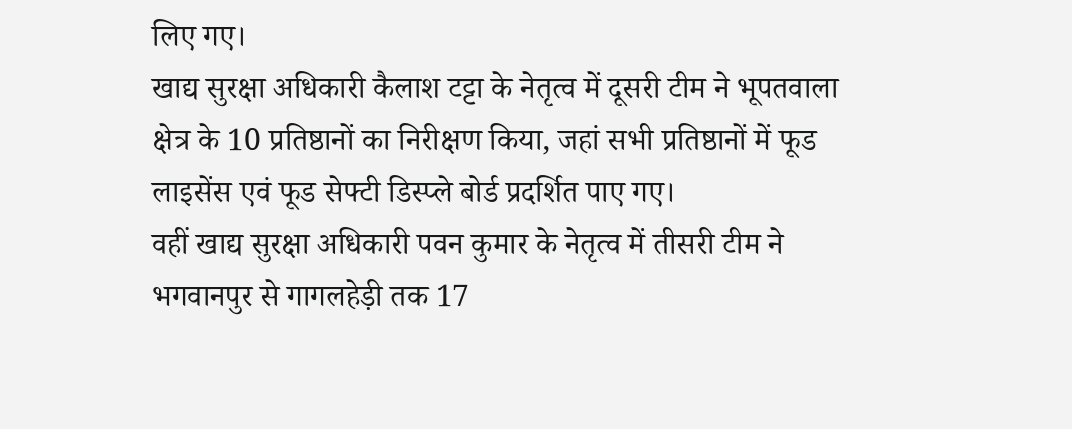लिए गए।
खाद्य सुरक्षा अधिकारी कैलाश टट्टा के नेतृत्व में दूसरी टीम ने भूपतवाला क्षेत्र के 10 प्रतिष्ठानों का निरीक्षण किया, जहां सभी प्रतिष्ठानों में फूड लाइसेंस एवं फूड सेफ्टी डिस्प्ले बोर्ड प्रदर्शित पाए गए।
वहीं खाद्य सुरक्षा अधिकारी पवन कुमार के नेतृत्व में तीसरी टीम ने भगवानपुर से गागलहेड़ी तक 17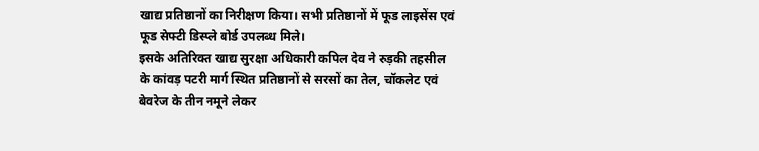खाद्य प्रतिष्ठानों का निरीक्षण किया। सभी प्रतिष्ठानों में फूड लाइसेंस एवं फूड सेफ्टी डिस्प्ले बोर्ड उपलब्ध मिले।
इसके अतिरिक्त खाद्य सुरक्षा अधिकारी कपिल देव ने रुड़की तहसील के कांवड़ पटरी मार्ग स्थित प्रतिष्ठानों से सरसों का तेल, चॉकलेट एवं बेवरेज के तीन नमूने लेकर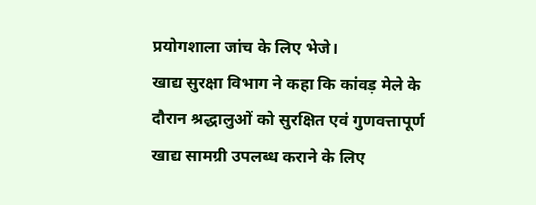प्रयोगशाला जांच के लिए भेजे।
खाद्य सुरक्षा विभाग ने कहा कि कांवड़ मेले के दौरान श्रद्धालुओं को सुरक्षित एवं गुणवत्तापूर्ण खाद्य सामग्री उपलब्ध कराने के लिए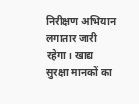निरीक्षण अभियान लगातार जारी रहेगा। खाद्य सुरक्षा मानकों का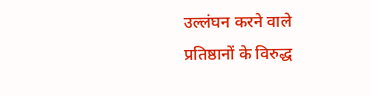उल्लंघन करने वाले प्रतिष्ठानों के विरुद्ध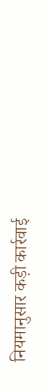नियमानुसार कड़ी कार्रवाई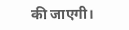की जाएगी।